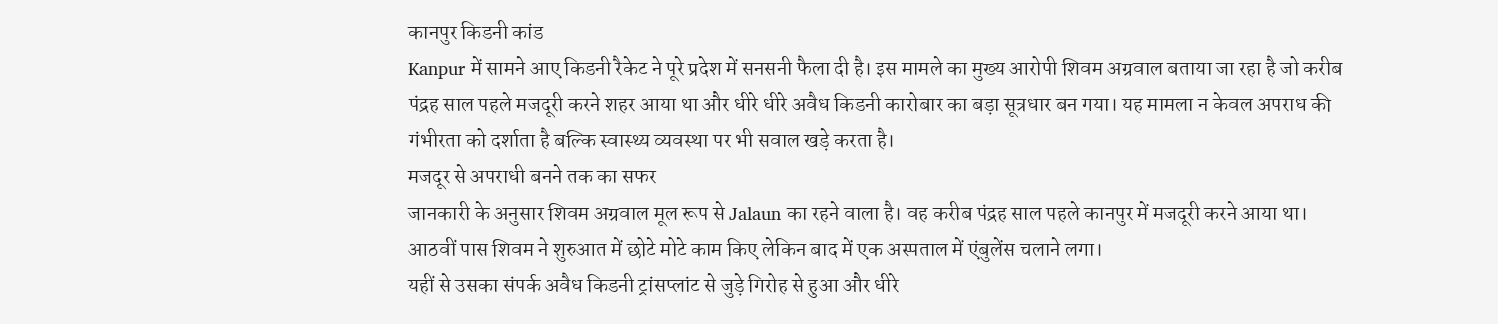कानपुर किडनी कांड
Kanpur में सामने आए किडनी रैकेट ने पूरे प्रदेश में सनसनी फैला दी है। इस मामले का मुख्य आरोपी शिवम अग्रवाल बताया जा रहा है जो करीब पंद्रह साल पहले मजदूरी करने शहर आया था और धीरे धीरे अवैध किडनी कारोबार का बड़ा सूत्रधार बन गया। यह मामला न केवल अपराध की गंभीरता को दर्शाता है बल्कि स्वास्थ्य व्यवस्था पर भी सवाल खड़े करता है।
मजदूर से अपराधी बनने तक का सफर
जानकारी के अनुसार शिवम अग्रवाल मूल रूप से Jalaun का रहने वाला है। वह करीब पंद्रह साल पहले कानपुर में मजदूरी करने आया था। आठवीं पास शिवम ने शुरुआत में छोटे मोटे काम किए लेकिन बाद में एक अस्पताल में एंबुलेंस चलाने लगा।
यहीं से उसका संपर्क अवैध किडनी ट्रांसप्लांट से जुड़े गिरोह से हुआ और धीरे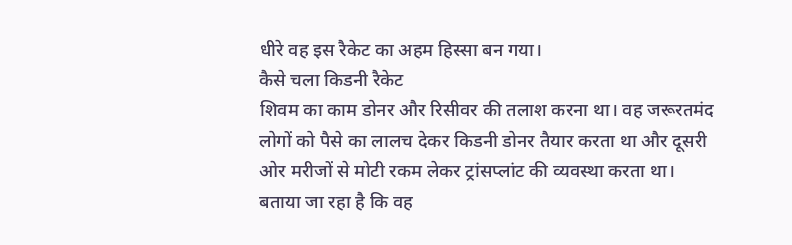धीरे वह इस रैकेट का अहम हिस्सा बन गया।
कैसे चला किडनी रैकेट
शिवम का काम डोनर और रिसीवर की तलाश करना था। वह जरूरतमंद लोगों को पैसे का लालच देकर किडनी डोनर तैयार करता था और दूसरी ओर मरीजों से मोटी रकम लेकर ट्रांसप्लांट की व्यवस्था करता था।
बताया जा रहा है कि वह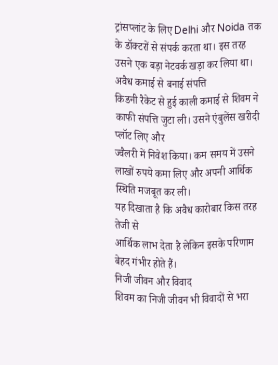ट्रांसप्लांट के लिए Delhi और Noida तक के डॉक्टरों से संपर्क करता था। इस तरह उसने एक बड़ा नेटवर्क खड़ा कर लिया था।
अवैध कमाई से बनाई संपत्ति
किडनी रैकेट से हुई काली कमाई से शिवम ने काफी संपत्ति जुटा ली। उसने एंबुलेंस खरीदी प्लॉट लिए और
ज्वैलरी में निवेश किया। कम समय में उसने लाखों रुपये कमा लिए और अपनी आर्थिक स्थिति मजबूत कर ली।
यह दिखाता है कि अवैध कारोबार किस तरह तेजी से
आर्थिक लाभ देता है लेकिन इसके परिणाम बेहद गंभीर होते हैं।
निजी जीवन और विवाद
शिवम का निजी जीवन भी विवादों से भरा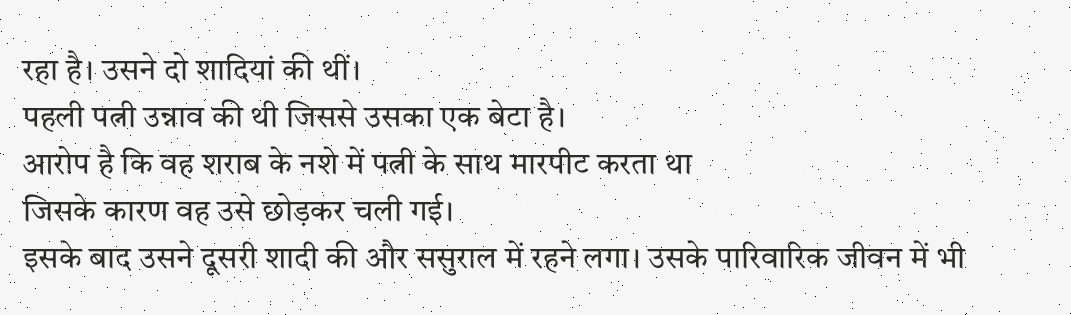रहा है। उसने दो शादियां की थीं।
पहली पत्नी उन्नाव की थी जिससे उसका एक बेटा है।
आरोप है कि वह शराब के नशे में पत्नी के साथ मारपीट करता था
जिसके कारण वह उसे छोड़कर चली गई।
इसके बाद उसने दूसरी शादी की और ससुराल में रहने लगा। उसके पारिवारिक जीवन में भी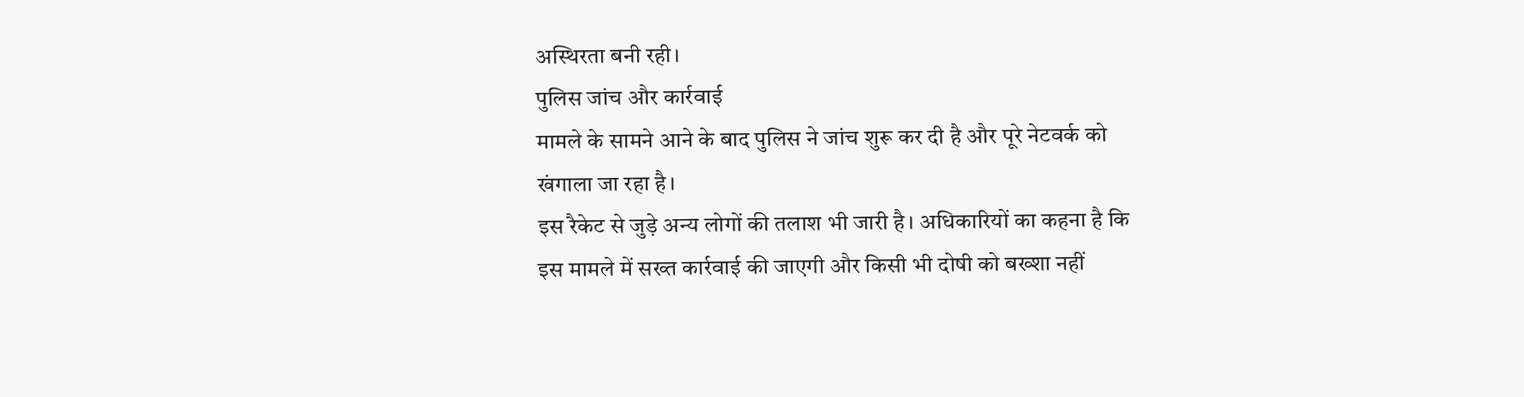अस्थिरता बनी रही।
पुलिस जांच और कार्रवाई
मामले के सामने आने के बाद पुलिस ने जांच शुरू कर दी है और पूरे नेटवर्क को खंगाला जा रहा है।
इस रैकेट से जुड़े अन्य लोगों की तलाश भी जारी है। अधिकारियों का कहना है कि
इस मामले में सख्त कार्रवाई की जाएगी और किसी भी दोषी को बख्शा नहीं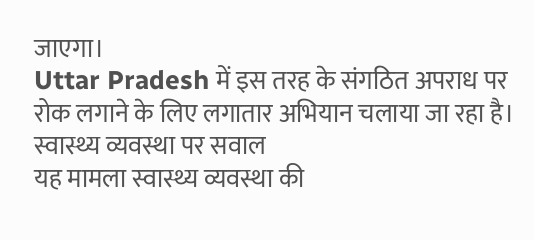जाएगा।
Uttar Pradesh में इस तरह के संगठित अपराध पर रोक लगाने के लिए लगातार अभियान चलाया जा रहा है।
स्वास्थ्य व्यवस्था पर सवाल
यह मामला स्वास्थ्य व्यवस्था की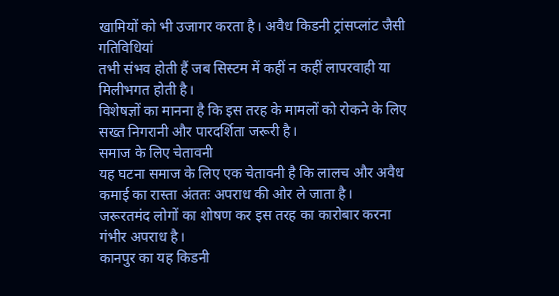खामियों को भी उजागर करता है। अवैध किडनी ट्रांसप्लांट जैसी गतिविधियां
तभी संभव होती हैं जब सिस्टम में कहीं न कहीं लापरवाही या मिलीभगत होती है।
विशेषज्ञों का मानना है कि इस तरह के मामलों को रोकने के लिए सख्त निगरानी और पारदर्शिता जरूरी है।
समाज के लिए चेतावनी
यह घटना समाज के लिए एक चेतावनी है कि लालच और अवैध कमाई का रास्ता अंततः अपराध की ओर ले जाता है।
जरूरतमंद लोगों का शोषण कर इस तरह का कारोबार करना गंभीर अपराध है।
कानपुर का यह किडनी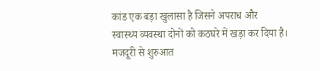कांड एक बड़ा खुलासा है जिसने अपराध और
स्वास्थ्य व्यवस्था दोनों को कठघरे में खड़ा कर दिया है।
मजदूरी से शुरुआत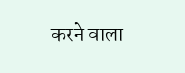करने वाला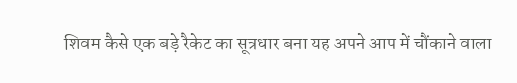शिवम कैसे एक बड़े रैकेट का सूत्रधार बना यह अपने आप में चौंकाने वाला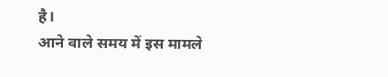है।
आने वाले समय में इस मामले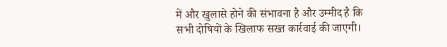में और खुलासे होने की संभावना है और उम्मीद है कि
सभी दोषियों के खिलाफ सख्त कार्रवाई की जाएगी।